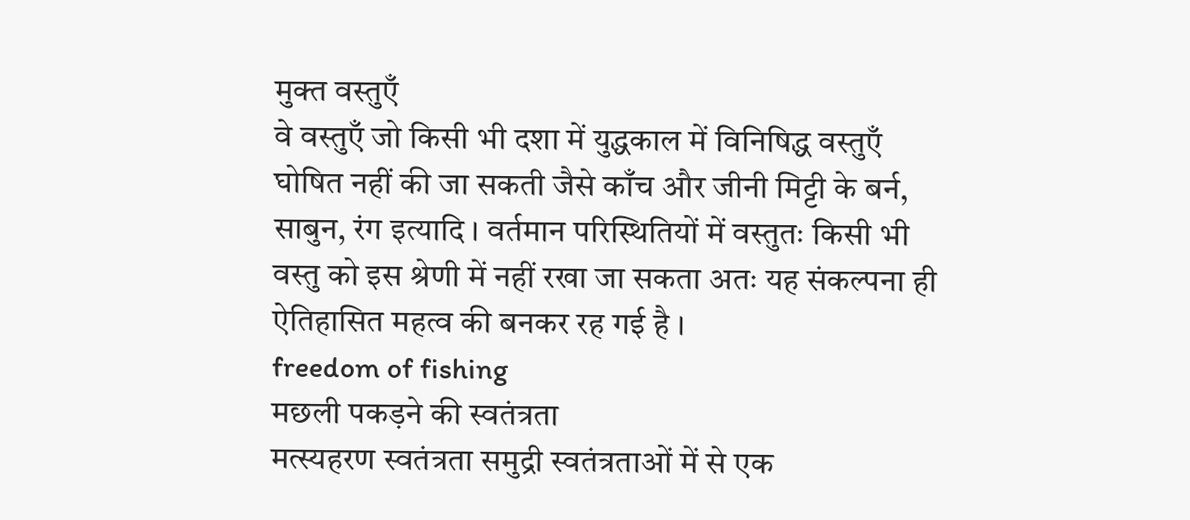मुक्त वस्तुएँ
वे वस्तुएँ जो किसी भी दशा में युद्धकाल में विनिषिद्ध वस्तुएँ घोषित नहीं की जा सकती जैसे काँच और जीनी मिट्टी के बर्न, साबुन, रंग इत्यादि । वर्तमान परिस्थितियों में वस्तुतः किसी भी वस्तु को इस श्रेणी में नहीं रखा जा सकता अतः यह संकल्पना ही ऐतिहासित महत्व की बनकर रह गई है ।
freedom of fishing
मछली पकड़ने की स्वतंत्रता
मत्स्यहरण स्वतंत्रता समुद्री स्वतंत्रताओं में से एक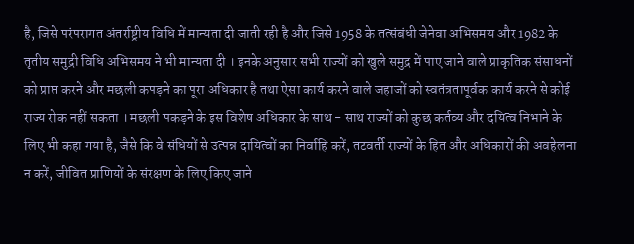है, जिसे परंपरागत अंतर्राष्ट्रीय विधि में मान्यता दी जाती रही है और जिसे 1958 के तत्संबंधी जेनेवा अभिसमय और 1982 के तृतीय समुद्री विधि अभिसमय ने भी मान्यता दी । इनके अनुसार सभी राज्यों को खुले समुद्र में पाए जाने वाले प्राकृतिक संसाधनों को प्राप्त करने और मछली कपड़ने का पूरा अधिकार है तथा ऐसा कार्य करने वाले जहाजों को स्वतंत्रतापूर्वक कार्य करने से कोई राज्य रोक नहीं सकता । मछली पकड़ने के इस विशेष अधिकार के साथ - साथ राज्यों को कुछ कर्तव्य और दयित्व निभाने के लिए भी कहा गया है, जैसे कि वे संधियों से उत्पन्न दायित्वों का निर्वाहि करें, तटवर्ती राज्यों के हित और अधिकारों की अवहेलना न करें, जीवित प्राणियों के संरक्षण के लिए किए जाने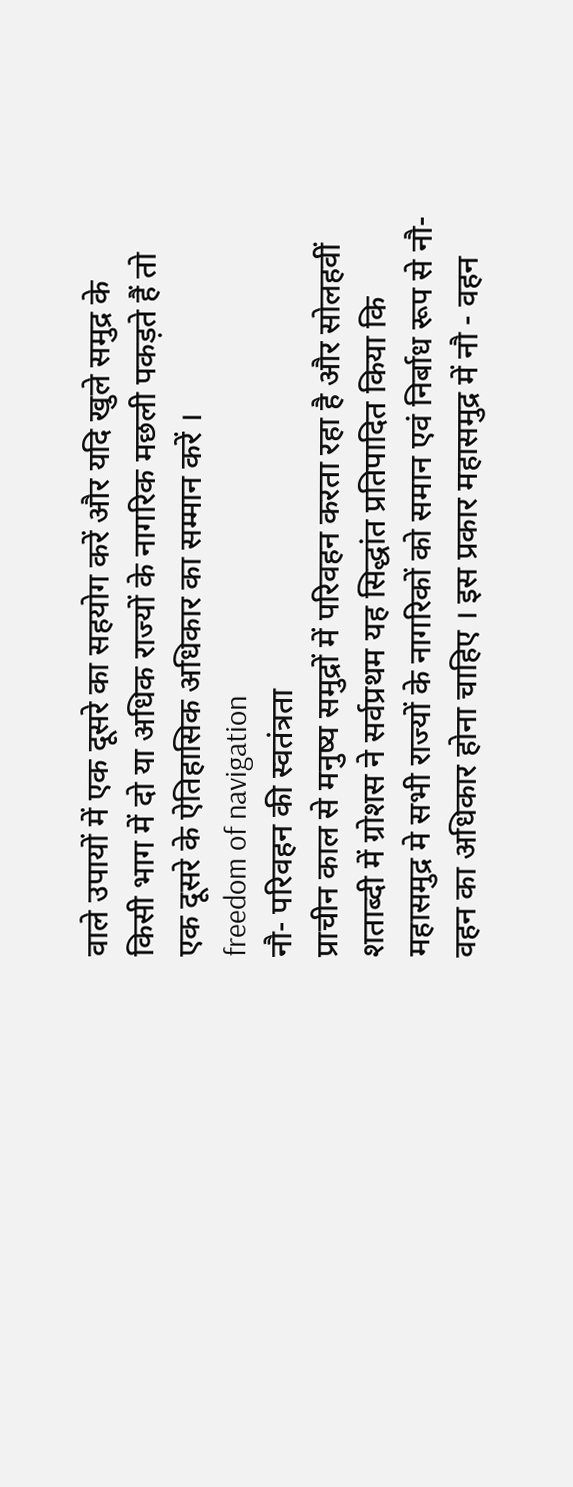वाले उपायों में एक दूसरे का सहयोग करें और यदि खुले समुद्र के किसी भाग में दो या अधिक राज्यों के नागरिक मछली पकड़ते हैं तो एक दूसरे के ऐतिहासिक अधिकार का सम्मान करें ।
freedom of navigation
नौ- परिवहन की स्वतंत्रता
प्राचीन काल से मनुष्य समुद्रों में परिवहन करता रहा है और सोलहवीं शताब्दी में ग्रोशस ने सर्वप्रथम यह सिद्धांत प्रतिपादित किया कि महासमुद्र मे सभी राज्यों के नागरिकों को समान एवं निर्बाध रूप से नौ- वहन का अधिकार होना चाहिए । इस प्रकार महासमुद्र में नौ - वहन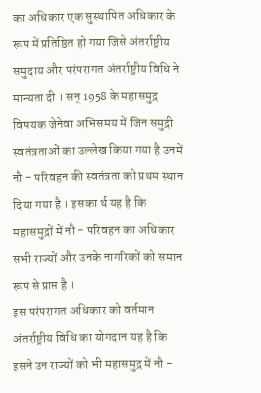का अधिकार एक सुस्थापित अधिकार के रूप में प्रतिष्ठित हो गया जिसे अंतर्राष्ट्रीय समुदाय और परंपरागत अंतर्राष्ट्रीय विधि ने मान्यता दी । सन् 1958 के महासमुद्र विषयक जेनेवा अभिसमय में जिन समुद्री स्वतंत्रताओं का उल्लेख किया गया है उनमें नौ - परिवहन की स्वतंत्रता को प्रथम स्थान दिया गया है । इसका र्थ यह है कि महासमुद्रों में नौ - परिवहन का अधिकार सभी राज्यों और उनके नागरिकों को समान रूप से प्राप्त है ।
इस परंपरागत अधिकार को वर्तमान अंतर्राष्ट्रीय विधि का योगदान यह है कि इसने उन राज्यों को भी महासमुद्र में नौ -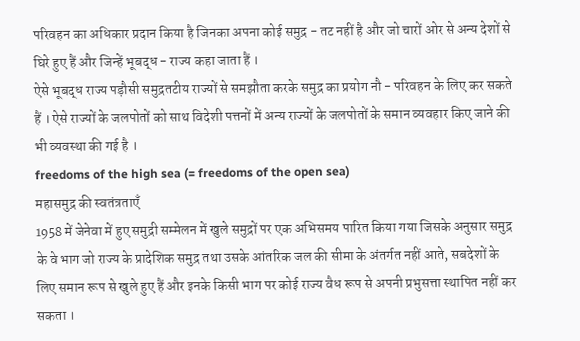परिवहन का अधिकार प्रदान किया है जिनका अपना कोई समुद्र - तट नहीं है और जो चारों ओर से अन्य देशों से घिरे हुए हैं और जिन्हें भूबद्ध - राज्य कहा जाता हैं ।
ऐसे भूबद्ध राज्य पड़ौसी समुद्रतटीय राज्यों से समझौता करके समुद्र का प्रयोग नौ - परिवहन के लिए कर सकते हैं । ऐसे राज्यों के जलपोतों को साथ विदेशी पत्तनों में अन्य राज्यों के जलपोतों के समान व्यवहार किए जाने की भी व्यवस्था की गई है ।
freedoms of the high sea (= freedoms of the open sea)
महासमुद्र की स्वतंत्रताएँ
1958 में जेनेवा में हुए समुद्री सम्मेलन में खुले समुद्रों पर एक अभिसमय पारित किया गया जिसके अनुसार समुद्र के वे भाग जो राज्य के प्रादेशिक समुद्र तथा उसके आंतरिक जल की सीमा के अंतर्गत नहीं आते, सबदेशों के लिए समान रूप से खुले हुए हैं और इनके किसी भाग पर कोई राज्य वैध रूप से अपनी प्रभुसत्ता स्थापित नहीं कर सकता ।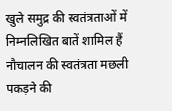खुले समुद्र की स्वतंत्रताओं में निम्नलिखित बातें शामिल हैं नौचालन की स्वतंत्रता मछली पकड़ने की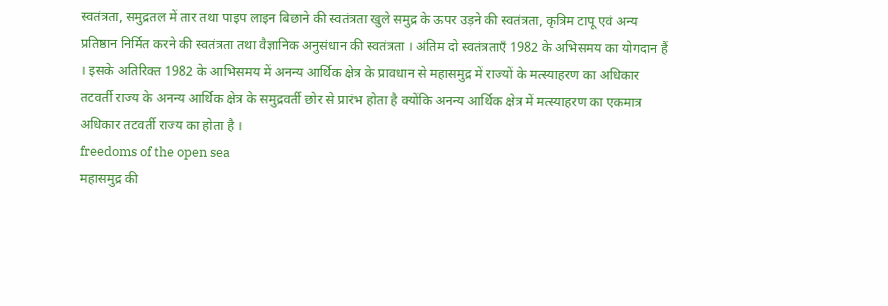स्वतंत्रता, समुद्रतल में तार तथा पाइप लाइन बिछाने की स्वतंत्रता खुले समुद्र के ऊपर उड़ने की स्वतंत्रता, कृत्रिम टापू एवं अन्य प्रतिष्ठान निर्मित करने की स्वतंत्रता तथा वैज्ञानिक अनुसंधान की स्वतंत्रता । अंतिम दो स्वतंत्रताएँ 1982 के अभिसमय का योगदान हैं । इसके अतिरिक्त 1982 के आभिसमय में अनन्य आर्थिक क्षेत्र के प्रावधान से महासमुद्र में राज्यों के मत्स्याहरण का अधिकार तटवर्ती राज्य के अनन्य आर्थिक क्षेत्र के समुद्रवर्ती छोर से प्रारंभ होता है क्योंकि अनन्य आर्थिक क्षेत्र में मत्स्याहरण का एकमात्र अधिकार तटवर्ती राज्य का होता है ।
freedoms of the open sea
महासमुद्र की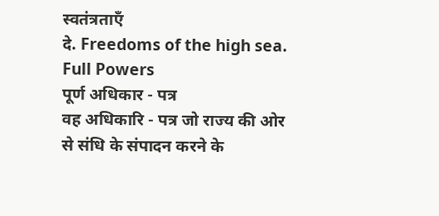स्वतंत्रताएँ
दे. Freedoms of the high sea.
Full Powers
पूर्ण अधिकार - पत्र
वह अधिकारि - पत्र जो राज्य की ओर से संधि के संपादन करने के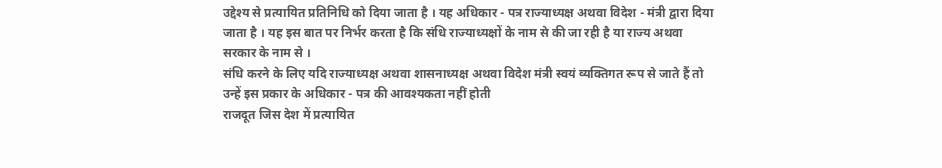उद्देश्य से प्रत्यायित प्रतिनिधि को दिया जाता है । यह अधिकार - पत्र राज्याध्यक्ष अथवा विदेश - मंत्री द्वारा दिया जाता है । यह इस बात पर निर्भर करता है कि संधि राज्याध्यक्षों के नाम से की जा रही है या राज्य अथवा सरकार के नाम से ।
संधि करने के लिए यदि राज्याध्यक्ष अथवा शासनाध्यक्ष अथवा विदेश मंत्री स्वयं व्यक्तिगत रूप से जाते हैं तो उन्हें इस प्रकार के अधिकार - पत्र की आवश्यकता नहीं होती
राजदूत जिस देश में प्रत्यायित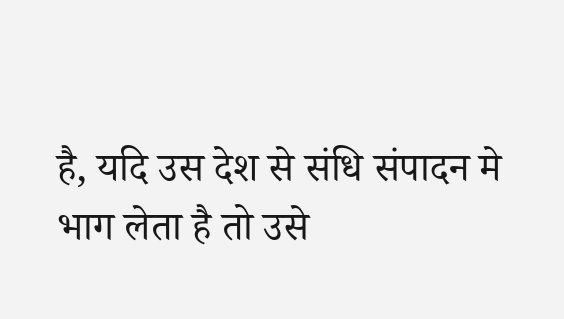है, यदि उस देश से संधि संपादन मे भाग लेता है तो उसे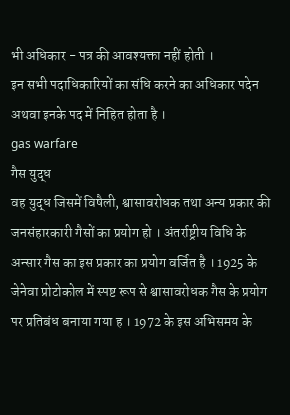भी अधिकार - पत्र की आवश्यक्ता नहीं होती ।
इन सभी पदाधिकारियों का संधि करने का अधिकार पदेन अथवा इनके पद में निहित होता है ।
gas warfare
गैस युद्ध
वह युद्ध जिसमें विषैली, श्वासावरोधक तथा अन्य प्रकार की जनसंहारकारी गैसों का प्रयोग हो । अंतर्राष्ट्रीय विधि के अन्सार गैस का इस प्रकार का प्रयोग वर्जित है । 1925 के जेनेवा प्रोटोकोल में स्पष्ट रूप से श्वासावरोधक गैस के प्रयोग पर प्रतिबंध बनाया गया ह । 1972 के इस अभिसमय के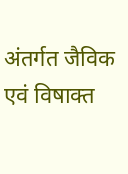अंतर्गत जैविक एवं विषाक्त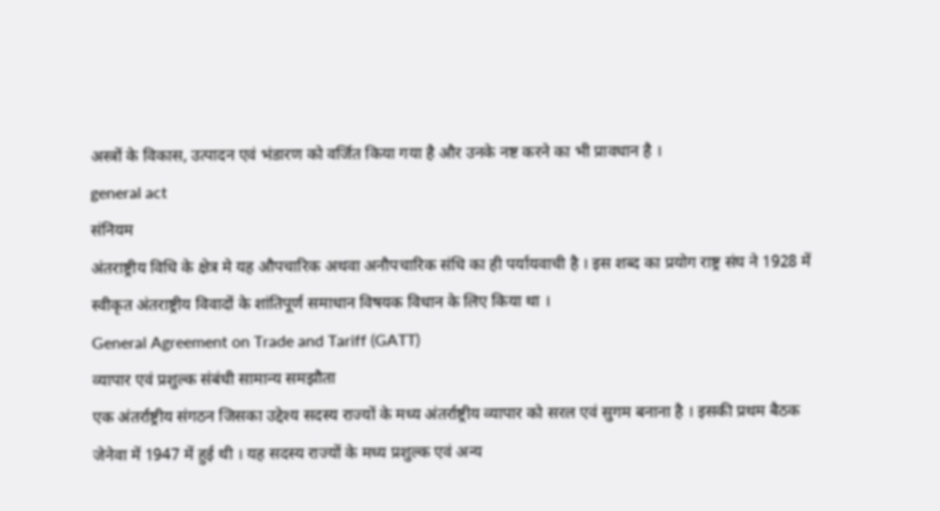अस्त्रों के विकास, उत्पादन एवं भंडारण को वर्जित किया गया है और उनके नष्ट करने का भी प्रावधान है ।
general act
संनियम
अंतराष्ट्रीय विधि के क्षेत्र मे यह औपचारिक अथवा अनौपचारिक संधि का ही पर्यायवाची है । इस शब्द का प्रयोग राष्ट्र संघ ने 1928 में स्वीकृत अंतराष्ट्रीय विवादों के शांतिपूर्ण समाधान विषयक विधान के लिए किया था ।
General Agreement on Trade and Tariff (GATT)
व्यापार एवं प्रशुल्क संबंधी सामान्य समझौता
एक अंतर्राष्ट्रीय संगठन जिसका उद्देश्य सदस्य राज्यों के मध्य अंतर्राष्ट्रीय व्यापार को सरल एवं सुगम बनाना है । इसकी प्रथम बैठक जेनेवा में 1947 में हुई थी । यह सदस्य राज्यों के मध्य प्रशुल्क एवं अन्य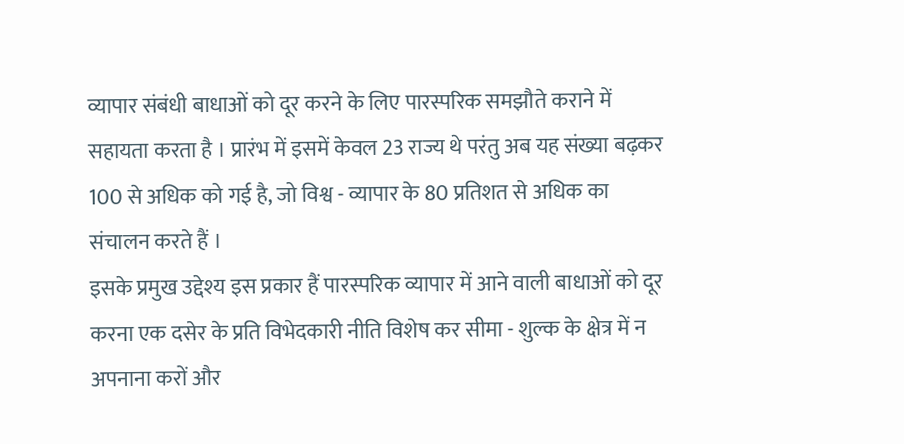व्यापार संबंधी बाधाओं को दूर करने के लिए पारस्परिक समझौते कराने में सहायता करता है । प्रारंभ में इसमें केवल 23 राज्य थे परंतु अब यह संख्या बढ़कर 100 से अधिक को गई है, जो विश्व - व्यापार के 80 प्रतिशत से अधिक का संचालन करते हैं ।
इसके प्रमुख उद्देश्य इस प्रकार हैं पारस्परिक व्यापार में आने वाली बाधाओं को दूर करना एक दसेर के प्रति विभेदकारी नीति विशेष कर सीमा - शुल्क के क्षेत्र में न अपनाना करों और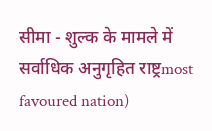सीमा - शुल्क के मामले में सर्वाधिक अनुगृहित राष्ट्रmost favoured nation)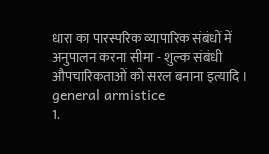धारा का पारस्परिक व्यापारिक संबंधों में अनुपालन करना सीमा - शुल्क संबंधी औपचारिकताओं को सरल बनाना इत्यादि ।
general armistice
1.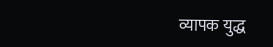व्यापक युद्ध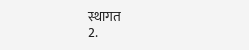स्थागत
2.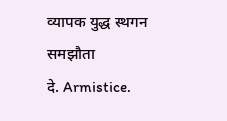व्यापक युद्ध स्थगन समझौता
दे. Armistice.